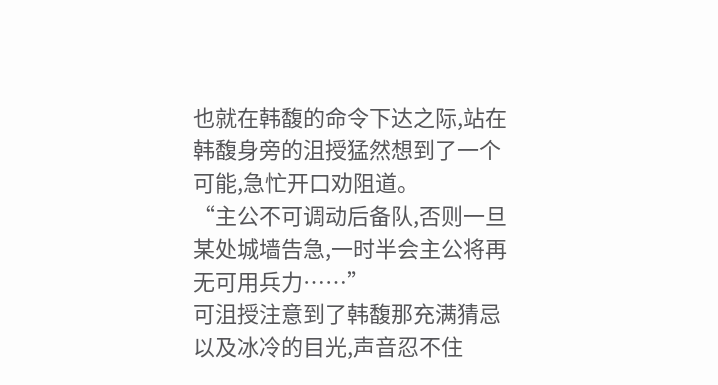也就在韩馥的命令下达之际,站在韩馥身旁的沮授猛然想到了一个可能,急忙开口劝阻道。
“主公不可调动后备队,否则一旦某处城墙告急,一时半会主公将再无可用兵力……”
可沮授注意到了韩馥那充满猜忌以及冰冷的目光,声音忍不住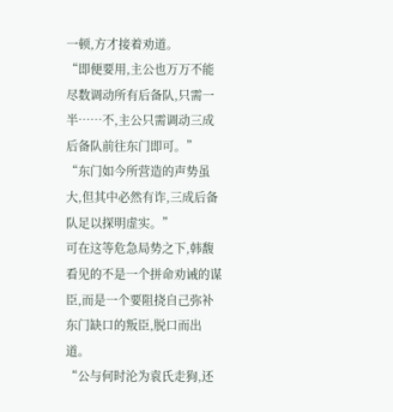一顿,方才接着劝道。
“即便要用,主公也万万不能尽数调动所有后备队,只需一半……不,主公只需调动三成后备队前往东门即可。”
“东门如今所营造的声势虽大,但其中必然有诈,三成后备队足以探明虚实。”
可在这等危急局势之下,韩馥看见的不是一个拼命劝诫的谋臣,而是一个要阻挠自己弥补东门缺口的叛臣,脱口而出道。
“公与何时沦为袁氏走狗,还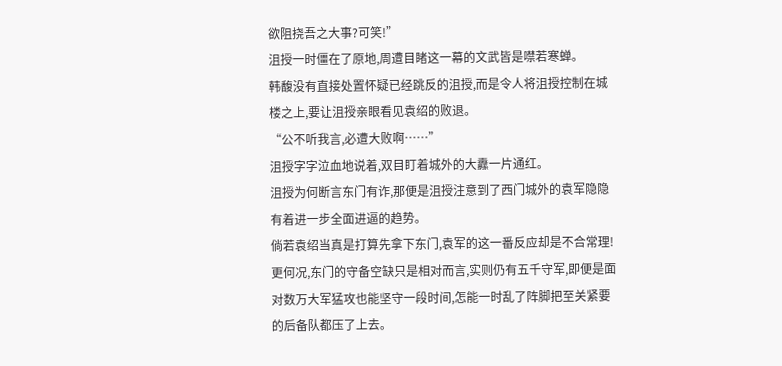欲阻挠吾之大事?可笑!”
沮授一时僵在了原地,周遭目睹这一幕的文武皆是噤若寒蝉。
韩馥没有直接处置怀疑已经跳反的沮授,而是令人将沮授控制在城楼之上,要让沮授亲眼看见袁绍的败退。
“公不听我言,必遭大败啊……”
沮授字字泣血地说着,双目盯着城外的大纛一片通红。
沮授为何断言东门有诈,那便是沮授注意到了西门城外的袁军隐隐有着进一步全面进逼的趋势。
倘若袁绍当真是打算先拿下东门,袁军的这一番反应却是不合常理!
更何况,东门的守备空缺只是相对而言,实则仍有五千守军,即便是面对数万大军猛攻也能坚守一段时间,怎能一时乱了阵脚把至关紧要的后备队都压了上去。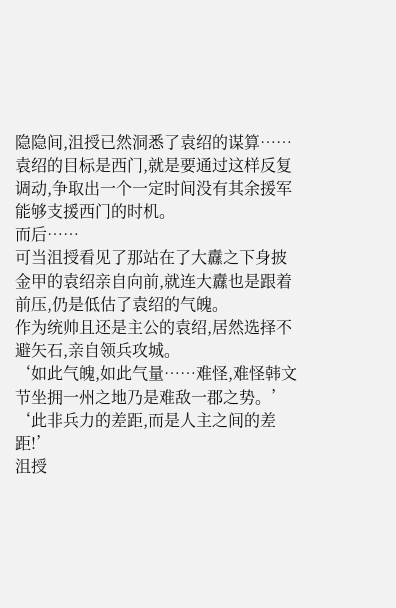隐隐间,沮授已然洞悉了袁绍的谋算……
袁绍的目标是西门,就是要通过这样反复调动,争取出一个一定时间没有其余援军能够支援西门的时机。
而后……
可当沮授看见了那站在了大纛之下身披金甲的袁绍亲自向前,就连大纛也是跟着前压,仍是低估了袁绍的气魄。
作为统帅且还是主公的袁绍,居然选择不避矢石,亲自领兵攻城。
‘如此气魄,如此气量……难怪,难怪韩文节坐拥一州之地乃是难敌一郡之势。’
‘此非兵力的差距,而是人主之间的差距!’
沮授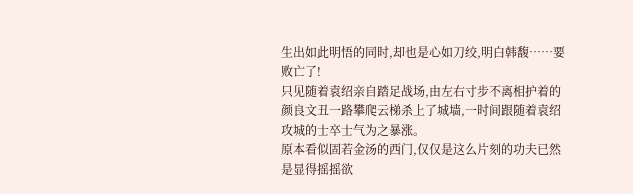生出如此明悟的同时,却也是心如刀绞,明白韩馥……要败亡了!
只见随着袁绍亲自踏足战场,由左右寸步不离相护着的颜良文丑一路攀爬云梯杀上了城墙,一时间跟随着袁绍攻城的士卒士气为之暴涨。
原本看似固若金汤的西门,仅仅是这么片刻的功夫已然是显得摇摇欲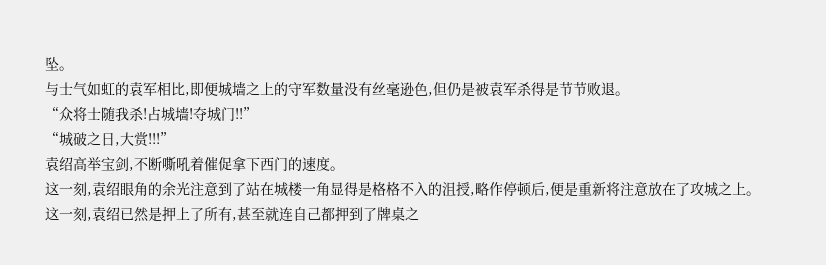坠。
与士气如虹的袁军相比,即便城墙之上的守军数量没有丝毫逊色,但仍是被袁军杀得是节节败退。
“众将士随我杀!占城墙!夺城门!!”
“城破之日,大赏!!!”
袁绍高举宝剑,不断嘶吼着催促拿下西门的速度。
这一刻,袁绍眼角的余光注意到了站在城楼一角显得是格格不入的沮授,略作停顿后,便是重新将注意放在了攻城之上。
这一刻,袁绍已然是押上了所有,甚至就连自己都押到了牌桌之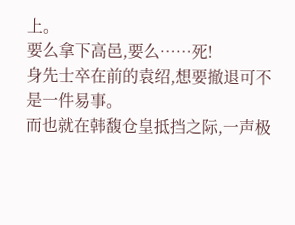上。
要么拿下高邑,要么……死!
身先士卒在前的袁绍,想要撤退可不是一件易事。
而也就在韩馥仓皇抵挡之际,一声极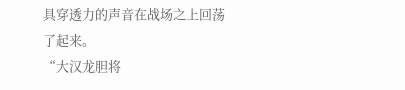具穿透力的声音在战场之上回荡了起来。
“大汉龙胆将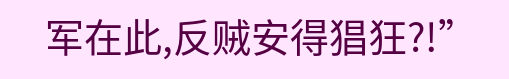军在此,反贼安得猖狂?!”